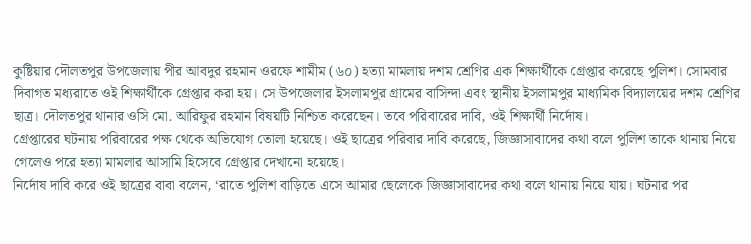কুষ্টিয়ার দৌলতপুর উপজেলায় পীর আবদুর রহমান ওরফে শামীম (৬০) হত্যা মামলায় দশম শ্রেণির এক শিক্ষার্থীকে গ্রেপ্তার করেছে পুলিশ। সোমবার দিবাগত মধ্যরাতে ওই শিক্ষার্থীকে গ্রেপ্তার করা হয়। সে উপজেলার ইসলামপুর গ্রামের বাসিন্দা এবং স্থানীয় ইসলামপুর মাধ্যমিক বিদ্যালয়ের দশম শ্রেণির ছাত্র। দৌলতপুর থানার ওসি মো. আরিফুর রহমান বিষয়টি নিশ্চিত করেছেন। তবে পরিবারের দাবি, ওই শিক্ষার্থী নির্দোষ।
গ্রেপ্তারের ঘটনায় পরিবারের পক্ষ থেকে অভিযোগ তোলা হয়েছে। ওই ছাত্রের পরিবার দাবি করেছে, জিজ্ঞাসাবাদের কথা বলে পুলিশ তাকে থানায় নিয়ে গেলেও পরে হত্যা মামলার আসামি হিসেবে গ্রেপ্তার দেখানো হয়েছে।
নির্দোষ দাবি করে ওই ছাত্রের বাবা বলেন, ‘রাতে পুলিশ বাড়িতে এসে আমার ছেলেকে জিজ্ঞাসাবাদের কথা বলে থানায় নিয়ে যায়। ঘটনার পর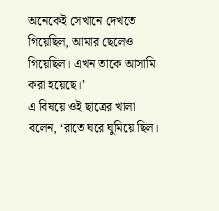অনেকেই সেখানে দেখতে গিয়েছিল, আমার ছেলেও গিয়েছিল। এখন তাকে আসামি করা হয়েছে।’
এ বিষয়ে ওই ছাত্রের খালা বলেন, ‘রাতে ঘরে ঘুমিয়ে ছিল।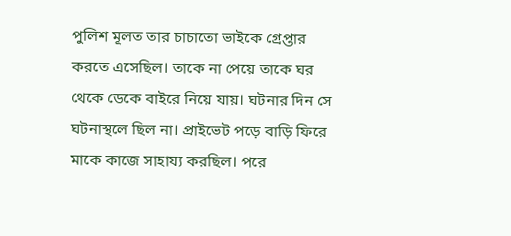পুলিশ মূলত তার চাচাতো ভাইকে গ্রেপ্তার করতে এসেছিল। তাকে না পেয়ে তাকে ঘর থেকে ডেকে বাইরে নিয়ে যায়। ঘটনার দিন সে ঘটনাস্থলে ছিল না। প্রাইভেট পড়ে বাড়ি ফিরে মাকে কাজে সাহায্য করছিল। পরে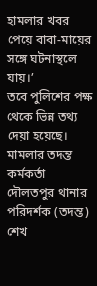হামলার খবর পেয়ে বাবা-মায়ের সঙ্গে ঘটনাস্থলে যায়।’
তবে পুলিশের পক্ষ থেকে ভিন্ন তথ্য দেয়া হয়েছে। মামলার তদন্ত কর্মকর্তা দৌলতপুর থানার পরিদর্শক (তদন্ত) শেখ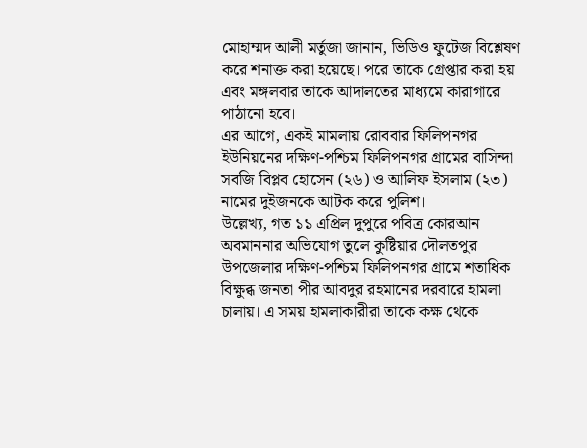মোহাম্মদ আলী মর্তুজা জানান, ভিডিও ফুটেজ বিশ্লেষণ করে শনাক্ত করা হয়েছে। পরে তাকে গ্রেপ্তার করা হয় এবং মঙ্গলবার তাকে আদালতের মাধ্যমে কারাগারে পাঠানো হবে।
এর আগে, একই মামলায় রোববার ফিলিপনগর ইউনিয়নের দক্ষিণ-পশ্চিম ফিলিপনগর গ্রামের বাসিন্দা সবজি বিপ্লব হোসেন (২৬) ও আলিফ ইসলাম (২৩) নামের দুইজনকে আটক করে পুলিশ।
উল্লেখ্য, গত ১১ এপ্রিল দুপুরে পবিত্র কোরআন অবমাননার অভিযোগ তুলে কুষ্টিয়ার দৌলতপুর উপজেলার দক্ষিণ-পশ্চিম ফিলিপনগর গ্রামে শতাধিক বিক্ষুব্ধ জনতা পীর আবদুর রহমানের দরবারে হামলা চালায়। এ সময় হামলাকারীরা তাকে কক্ষ থেকে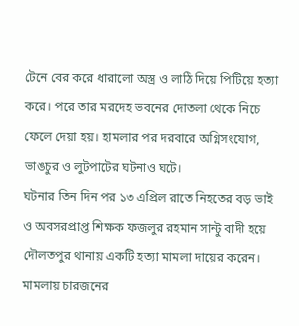টেনে বের করে ধারালো অস্ত্র ও লাঠি দিয়ে পিটিয়ে হত্যা করে। পরে তার মরদেহ ভবনের দোতলা থেকে নিচে ফেলে দেয়া হয়। হামলার পর দরবারে অগ্নিসংযোগ, ভাঙচুর ও লুটপাটের ঘটনাও ঘটে।
ঘটনার তিন দিন পর ১৩ এপ্রিল রাতে নিহতের বড় ভাই ও অবসরপ্রাপ্ত শিক্ষক ফজলুর রহমান সান্টু বাদী হয়ে দৌলতপুর থানায় একটি হত্যা মামলা দায়ের করেন। মামলায় চারজনের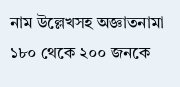নাম উল্লেখসহ অজ্ঞাতনামা ১৮০ থেকে ২০০ জনকে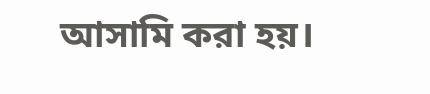আসামি করা হয়।